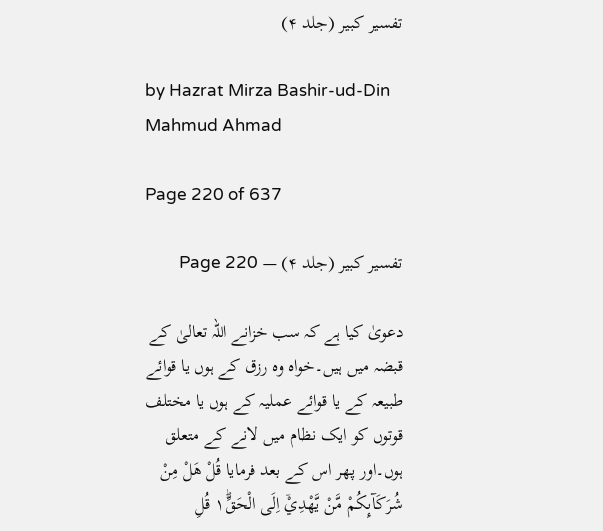تفسیر کبیر (جلد ۴)

by Hazrat Mirza Bashir-ud-Din Mahmud Ahmad

Page 220 of 637

تفسیر کبیر (جلد ۴) — Page 220

دعویٰ کیا ہے کہ سب خزانے اللہ تعالیٰ کے قبضہ میں ہیں۔خواہ وہ رزق کے ہوں یا قوائے طبیعہ کے یا قوائے عملیہ کے ہوں یا مختلف قوتوں کو ایک نظام میں لانے کے متعلق ہوں۔اور پھر اس کے بعد فرمایا قُلْ هَلْ مِنْ شُرَكَآىِٕكُمْ مَّنْ يَّهْدِيْۤ اِلَى الْحَقِّ١ؕ قُلِ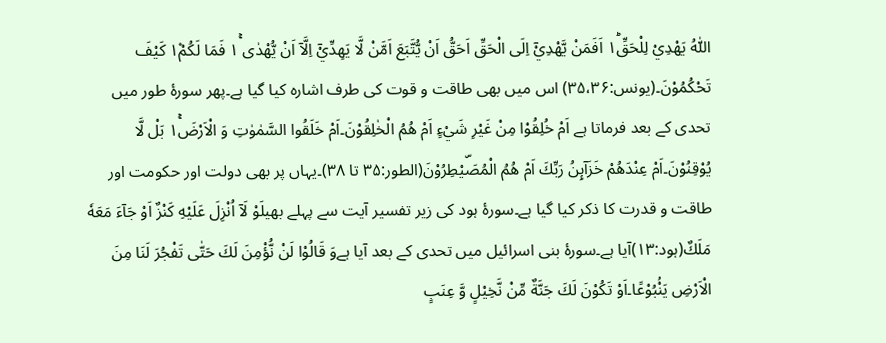اللّٰهُ يَهْدِيْ لِلْحَقِّ١ؕ اَفَمَنْ يَّهْدِيْۤ اِلَى الْحَقِّ اَحَقُّ اَنْ يُّتَّبَعَ اَمَّنْ لَّا يَهِدِّيْۤ اِلَّاۤ اَنْ يُّهْدٰى ١ۚ فَمَا لَكُمْ١۫ كَيْفَ تَحْكُمُوْنَ۔(یونس:۳۵،۳۶) اس میں بھی طاقت و قوت کی طرف اشارہ کیا گیا ہے۔پھر سورۂ طور میں تحدی کے بعد فرماتا ہے اَمْ خُلِقُوْا مِنْ غَيْرِ شَيْءٍ اَمْ هُمُ الْخٰلِقُوْنَ۔اَمْ خَلَقُوا السَّمٰوٰتِ وَ الْاَرْضَ١ۚ بَلْ لَّا يُوْقِنُوْنَ۔اَمْ عِنْدَهُمْ خَزَآىِٕنُ رَبِّكَ اَمْ هُمُ الْمُصَۜيْطِرُوْنَ(الطور:۳۵ تا ۳۸)۔یہاں پر بھی دولت اور حکومت اور طاقت و قدرت کا ذکر کیا گیا ہے۔سورۂ ہود کی زیر تفسیر آیت سے پہلے بھیلَوْ لَاۤ اُنْزِلَ عَلَيْهِ كَنْزٌ اَوْ جَآءَ مَعَهٗ مَلَكٌ(ہود:۱۳)آیا ہے۔سورۂ بنی اسرائیل میں تحدی کے بعد آیا ہےوَ قَالُوْا لَنْ نُّؤْمِنَ لَكَ حَتّٰى تَفْجُرَ لَنَا مِنَ الْاَرْضِ يَنْۢبُوْعًا۔اَوْ تَكُوْنَ لَكَ جَنَّةٌ مِّنْ نَّخِيْلٍ وَّ عِنَبٍ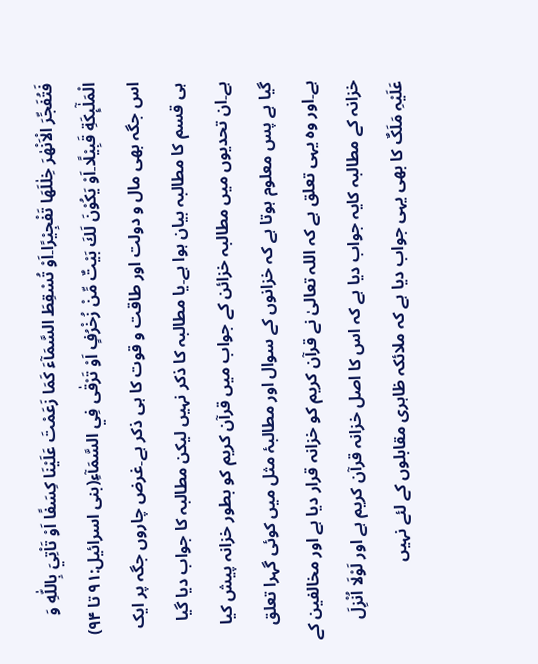فَتُفَجِّرَ الْاَنْهٰرَ خِلٰلَهَا تَفْجِيْرًا۔اَوْ تُسْقِطَ السَّمَآءَ كَمَا زَعَمْتَ عَلَيْنَا كِسَفًا اَوْ تَاْتِيَ بِاللّٰهِ وَ الْمَلٰٓىِٕكَةِ قَبِيْلًا۔اَوْ يَكُوْنَ لَكَ بَيْتٌ مِّنْ زُخْرُفٍ اَوْ تَرْقٰى فِي السَّمَآءِ(بنی اسرائیل:۹۱ تا ۹۴) اس جگہ بھی مال و دولت اور طاقت و قوت کا ہی ذکر ہے۔غرض چاروں جگہ پر ایک ہی قسم کا مطالبہ بیان ہوا ہے۔یا مطالبہ کا ذکر نہیں لیکن مطالبہ کا جواب دیا گیا ہے۔ان تحدیوں میں مطالبہ خزائن کے جواب میں قرآن کریم کو بطور خزانہ پیش کیا گیا ہے پس معلوم ہوتا ہے کہ خزانوں کے سوال اور مطالبۂ مثل میں کوئی گہرا تعلق ہے۔اور وہ یہی تعلق ہے کہ اللہ تعالیٰ نے قرآن کریم کو خزانہ قرار دیا ہے اور مخالفین کے خزانہ کے مطالبہ کایہ جواب دیا ہے کہ اس کا اصل خزانہ قرآن کریم ہے اور لَوْلَا اُنْزِلَ عَلَیْہِ مَلَکٌ کا بھی یہی جواب دیا ہے کہ ملائکہ ظاہری مقابلوں کے لئے نہیں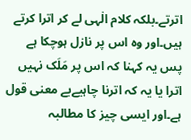اترتے۔بلکہ کلام الٰہی لے کر اترا کرتے ہیں۔اور وہ اس پر نازل ہوچکا ہے پس یہ کہنا کہ اس پر مَلَک نہیں اترا یا یہ کہ اترنا چاہیےبے معنی قول ہے۔اور ایسی چیز کا مطالبہ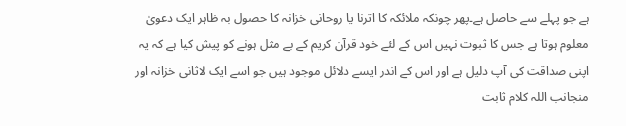ہے جو پہلے سے حاصل ہے۔پھر چونکہ ملائکہ کا اترنا یا روحانی خزانہ کا حصول بہ ظاہر ایک دعویٰ معلوم ہوتا ہے جس کا ثبوت نہیں اس کے لئے خود قرآن کریم کے بے مثل ہونے کو پیش کیا ہے کہ یہ اپنی صداقت کی آپ دلیل ہے اور اس کے اندر ایسے دلائل موجود ہیں جو اسے ایک لاثانی خزانہ اور منجانب اللہ کلام ثابت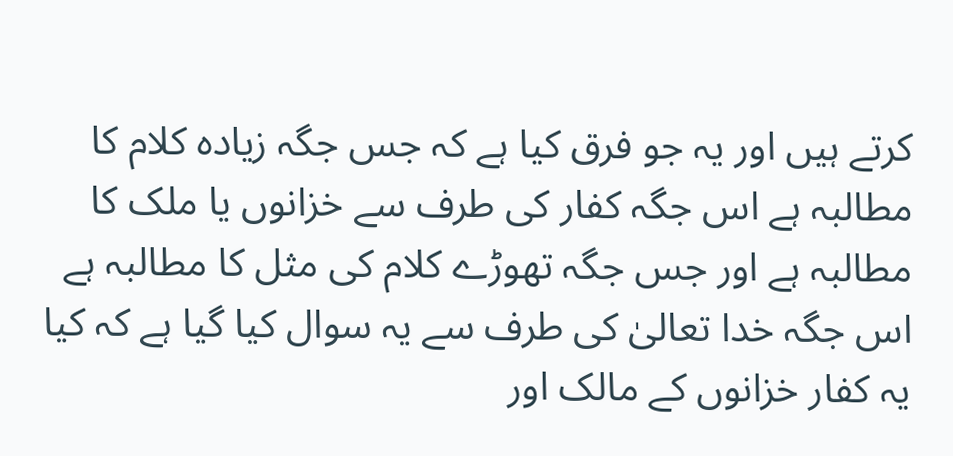کرتے ہیں اور یہ جو فرق کیا ہے کہ جس جگہ زیادہ کلام کا مطالبہ ہے اس جگہ کفار کی طرف سے خزانوں یا ملک کا مطالبہ ہے اور جس جگہ تھوڑے کلام کی مثل کا مطالبہ ہے اس جگہ خدا تعالیٰ کی طرف سے یہ سوال کیا گیا ہے کہ کیا یہ کفار خزانوں کے مالک اور